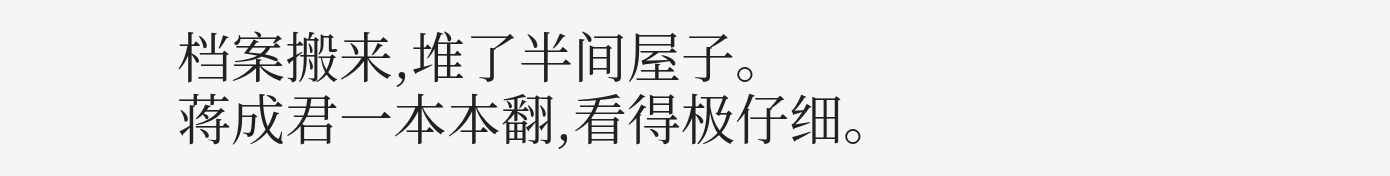档案搬来,堆了半间屋子。
蒋成君一本本翻,看得极仔细。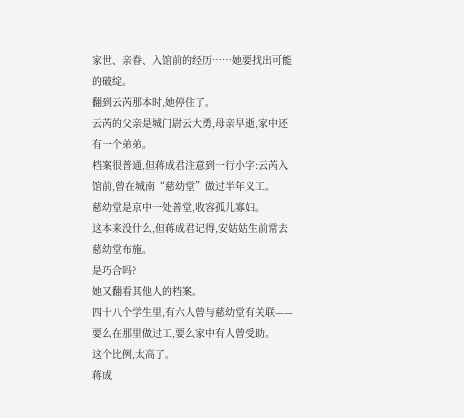家世、亲眷、入馆前的经历……她要找出可能的破绽。
翻到云芮那本时,她停住了。
云芮的父亲是城门尉云大勇,母亲早逝,家中还有一个弟弟。
档案很普通,但蒋成君注意到一行小字:云芮入馆前,曾在城南“慈幼堂”做过半年义工。
慈幼堂是京中一处善堂,收容孤儿寡妇。
这本来没什么,但蒋成君记得,安姑姑生前常去慈幼堂布施。
是巧合吗?
她又翻看其他人的档案。
四十八个学生里,有六人曾与慈幼堂有关联——要么在那里做过工,要么家中有人曾受助。
这个比例,太高了。
蒋成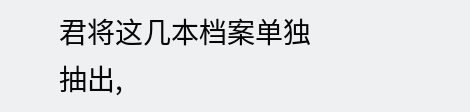君将这几本档案单独抽出,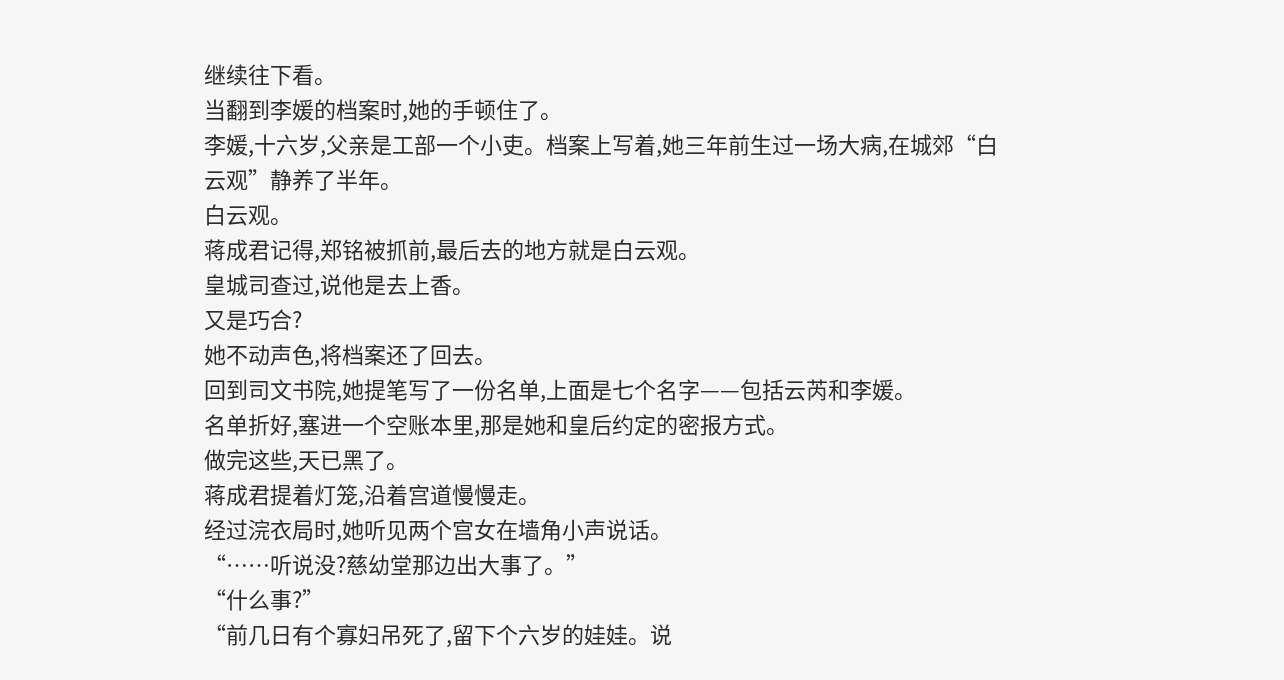继续往下看。
当翻到李媛的档案时,她的手顿住了。
李媛,十六岁,父亲是工部一个小吏。档案上写着,她三年前生过一场大病,在城郊“白云观”静养了半年。
白云观。
蒋成君记得,郑铭被抓前,最后去的地方就是白云观。
皇城司查过,说他是去上香。
又是巧合?
她不动声色,将档案还了回去。
回到司文书院,她提笔写了一份名单,上面是七个名字——包括云芮和李媛。
名单折好,塞进一个空账本里,那是她和皇后约定的密报方式。
做完这些,天已黑了。
蒋成君提着灯笼,沿着宫道慢慢走。
经过浣衣局时,她听见两个宫女在墙角小声说话。
“……听说没?慈幼堂那边出大事了。”
“什么事?”
“前几日有个寡妇吊死了,留下个六岁的娃娃。说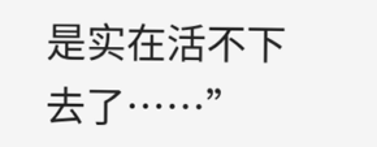是实在活不下去了……”